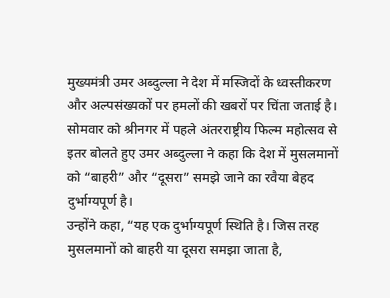मुख्यमंत्री उमर अब्दुल्ला ने देश में मस्जिदों के ध्वस्तीकरण और अल्पसंख्यकों पर हमलों की खबरों पर चिंता जताई है।
सोमवार को श्रीनगर में पहले अंतरराष्ट्रीय फिल्म महोत्सव से इतर बोलते हुए उमर अब्दुल्ला ने कहा कि देश में मुसलमानों को “बाहरी” और “दूसरा” समझे जाने का रवैया बेहद दुर्भाग्यपूर्ण है।
उन्होंने कहा, “यह एक दुर्भाग्यपूर्ण स्थिति है। जिस तरह मुसलमानों को बाहरी या दूसरा समझा जाता है,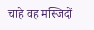चाहे वह मस्जिदों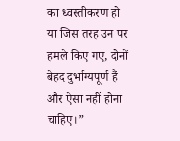का ध्वस्तीकरण हो या जिस तरह उन पर हमले किए गए, दोनों बेहद दुर्भाग्यपूर्ण हैं और ऐसा नहीं होना चाहिए।”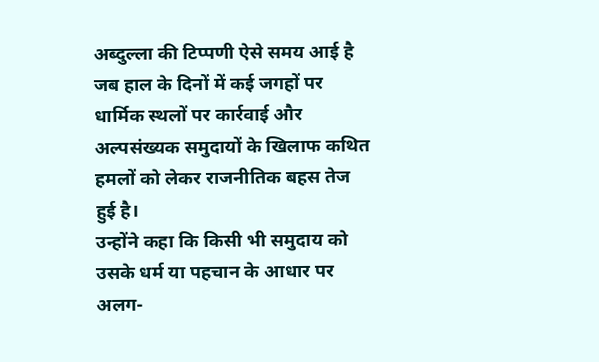अब्दुल्ला की टिप्पणी ऐसे समय आई है जब हाल के दिनों में कई जगहों पर धार्मिक स्थलों पर कार्रवाई और अल्पसंख्यक समुदायों के खिलाफ कथित हमलों को लेकर राजनीतिक बहस तेज हुई है।
उन्होंने कहा कि किसी भी समुदाय को उसके धर्म या पहचान के आधार पर अलग-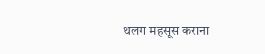थलग महसूस कराना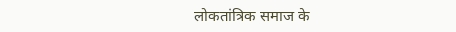लोकतांत्रिक समाज के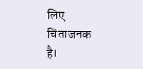लिए चिंताजनक है।